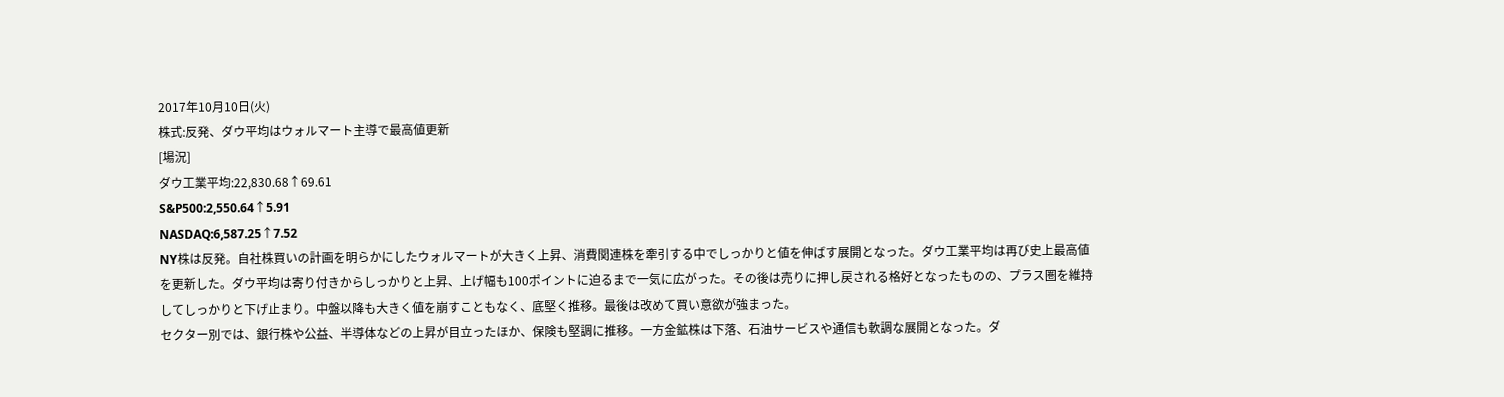2017年10月10日(火)
株式:反発、ダウ平均はウォルマート主導で最高値更新
[場況]
ダウ工業平均:22,830.68↑69.61
S&P500:2,550.64↑5.91
NASDAQ:6,587.25↑7.52
NY株は反発。自社株買いの計画を明らかにしたウォルマートが大きく上昇、消費関連株を牽引する中でしっかりと値を伸ばす展開となった。ダウ工業平均は再び史上最高値を更新した。ダウ平均は寄り付きからしっかりと上昇、上げ幅も100ポイントに迫るまで一気に広がった。その後は売りに押し戻される格好となったものの、プラス圏を維持してしっかりと下げ止まり。中盤以降も大きく値を崩すこともなく、底堅く推移。最後は改めて買い意欲が強まった。
セクター別では、銀行株や公益、半導体などの上昇が目立ったほか、保険も堅調に推移。一方金鉱株は下落、石油サービスや通信も軟調な展開となった。ダ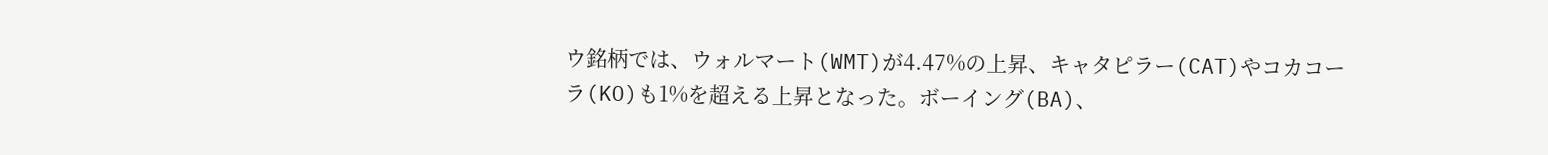ウ銘柄では、ウォルマート(WMT)が4.47%の上昇、キャタピラー(CAT)やコカコーラ(KO)も1%を超える上昇となった。ボーイング(BA)、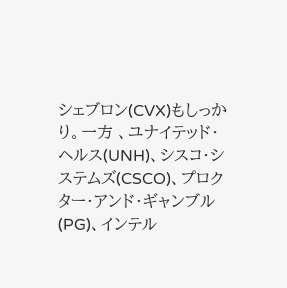シェブロン(CVX)もしっかり。一方 、ユナイテッド・ヘルス(UNH)、シスコ・システムズ(CSCO)、プロクター・アンド・ギャンブル(PG)、インテル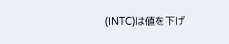(INTC)は値を下げ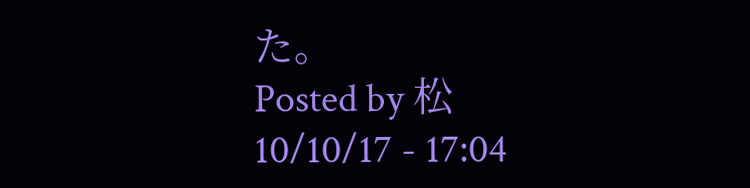た。
Posted by 松 10/10/17 - 17:04